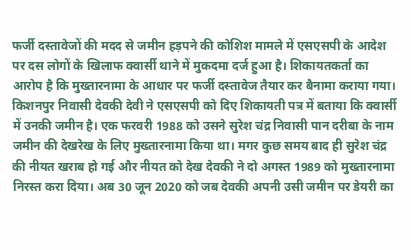फर्जी दस्तावेजों की मदद से जमीन हड़पने की कोशिश मामले में एसएसपी के आदेश पर दस लोगों के खिलाफ क्वार्सी थाने में मुकदमा दर्ज हुआ है। शिकायतकर्ता का आरोप है कि मुख्तारनामा के आधार पर फर्जी दस्तावेज तैयार कर बैनामा कराया गया।
किशनपुर निवासी देवकी देवी ने एसएसपी को दिए शिकायती पत्र में बताया कि क्वार्सी में उनकी जमीन है। एक फरवरी 1988 को उसने सुरेश चंद्र निवासी पान दरीबा के नाम जमीन की देखरेख के लिए मुख्तारनामा किया था। मगर कुछ समय बाद ही सुरेश चंद्र की नीयत खराब हो गई और नीयत को देख देवकी ने दो अगस्त 1989 को मुख्तारनामा निरस्त करा दिया। अब 30 जून 2020 को जब देवकी अपनी उसी जमीन पर डेयरी का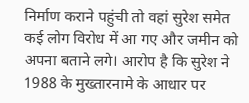निर्माण कराने पहुंची तो वहां सुरेश समेत कई लोग विरोध में आ गए और जमीन को अपना बताने लगे। आरोप है कि सुरेश ने 1988 के मुख्तारनामे के आधार पर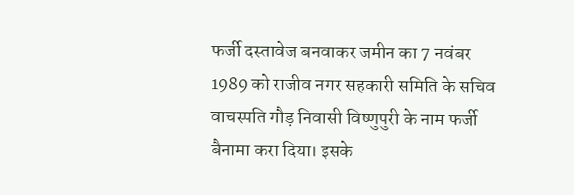फर्जी दस्तावेज बनवाकर जमीन का 7 नवंबर 1989 को राजीव नगर सहकारी समिति के सचिव वाचस्पति गौड़ निवासी विष्णुपुरी के नाम फर्जी बैनामा करा दिया। इसके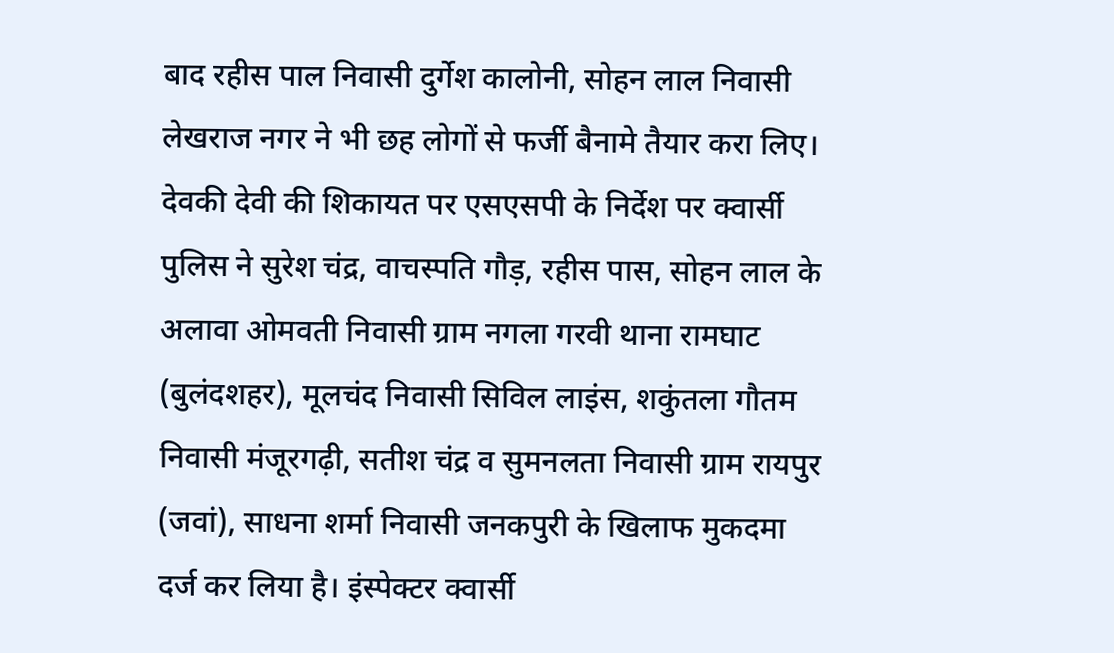बाद रहीस पाल निवासी दुर्गेश कालोनी, सोहन लाल निवासी लेखराज नगर ने भी छह लोगों से फर्जी बैनामे तैयार करा लिए।
देवकी देवी की शिकायत पर एसएसपी के निर्देश पर क्वार्सी पुलिस ने सुरेश चंद्र, वाचस्पति गौड़, रहीस पास, सोहन लाल के अलावा ओमवती निवासी ग्राम नगला गरवी थाना रामघाट (बुलंदशहर), मूलचंद निवासी सिविल लाइंस, शकुंतला गौतम निवासी मंजूरगढ़ी, सतीश चंद्र व सुमनलता निवासी ग्राम रायपुर (जवां), साधना शर्मा निवासी जनकपुरी के खिलाफ मुकदमा दर्ज कर लिया है। इंस्पेक्टर क्वार्सी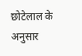छोटेलाल के अनुसार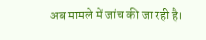अब मामले में जांच की जा रही है।